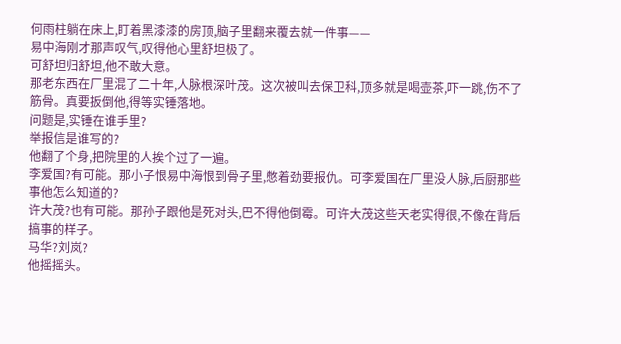何雨柱躺在床上,盯着黑漆漆的房顶,脑子里翻来覆去就一件事——
易中海刚才那声叹气,叹得他心里舒坦极了。
可舒坦归舒坦,他不敢大意。
那老东西在厂里混了二十年,人脉根深叶茂。这次被叫去保卫科,顶多就是喝壶茶,吓一跳,伤不了筋骨。真要扳倒他,得等实锤落地。
问题是,实锤在谁手里?
举报信是谁写的?
他翻了个身,把院里的人挨个过了一遍。
李爱国?有可能。那小子恨易中海恨到骨子里,憋着劲要报仇。可李爱国在厂里没人脉,后厨那些事他怎么知道的?
许大茂?也有可能。那孙子跟他是死对头,巴不得他倒霉。可许大茂这些天老实得很,不像在背后搞事的样子。
马华?刘岚?
他摇摇头。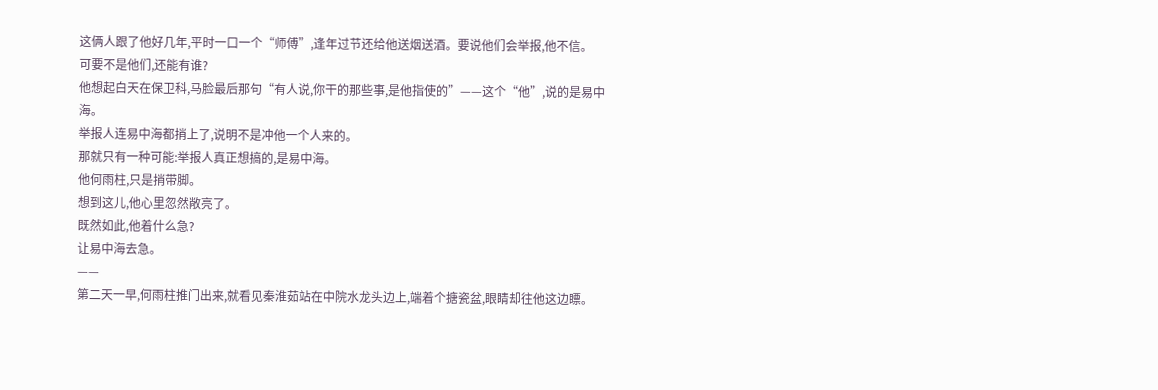这俩人跟了他好几年,平时一口一个“师傅”,逢年过节还给他送烟送酒。要说他们会举报,他不信。
可要不是他们,还能有谁?
他想起白天在保卫科,马脸最后那句“有人说,你干的那些事,是他指使的”——这个“他”,说的是易中海。
举报人连易中海都捎上了,说明不是冲他一个人来的。
那就只有一种可能:举报人真正想搞的,是易中海。
他何雨柱,只是捎带脚。
想到这儿,他心里忽然敞亮了。
既然如此,他着什么急?
让易中海去急。
——
第二天一早,何雨柱推门出来,就看见秦淮茹站在中院水龙头边上,端着个搪瓷盆,眼睛却往他这边瞟。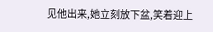见他出来,她立刻放下盆,笑着迎上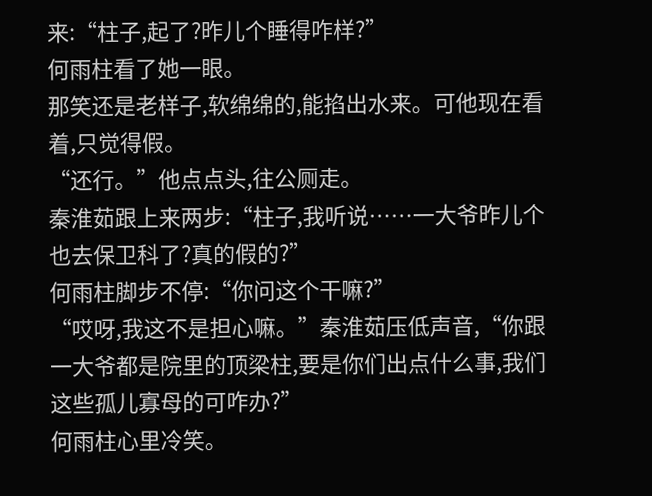来:“柱子,起了?昨儿个睡得咋样?”
何雨柱看了她一眼。
那笑还是老样子,软绵绵的,能掐出水来。可他现在看着,只觉得假。
“还行。”他点点头,往公厕走。
秦淮茹跟上来两步:“柱子,我听说……一大爷昨儿个也去保卫科了?真的假的?”
何雨柱脚步不停:“你问这个干嘛?”
“哎呀,我这不是担心嘛。”秦淮茹压低声音,“你跟一大爷都是院里的顶梁柱,要是你们出点什么事,我们这些孤儿寡母的可咋办?”
何雨柱心里冷笑。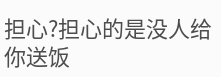担心?担心的是没人给你送饭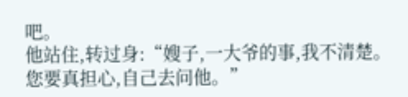吧。
他站住,转过身:“嫂子,一大爷的事,我不清楚。您要真担心,自己去问他。”